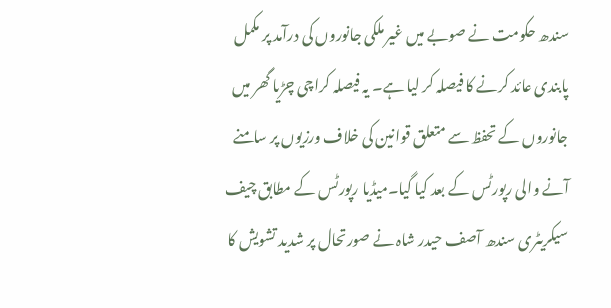سندھ حکومت نے صوبے میں غیر ملکی جانوروں کی درآمد پر مکمل پابندی عائد کرنے کا فیصلہ کر لیا ہے۔ یہ فیصلہ کراچی چڑیا گھر میں جانوروں کے تحفظ سے متعلق قوانین کی خلاف ورزیوں پر سامنے آنے والی رپورٹس کے بعد کیا گیا۔میڈیا رپورٹس کے مطابق چیف سیکریٹری سندھ آصف حیدر شاہ نے صورتحال پر شدید تشویش کا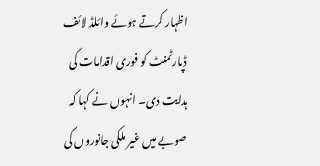اظہار کرتے ہوئے وائلڈ لائف ڈپارٹمنٹ کو فوری اقدامات کی ہدایت دی۔ انہوں نے کہا کہ صوبے میں غیر ملکی جانوروں کی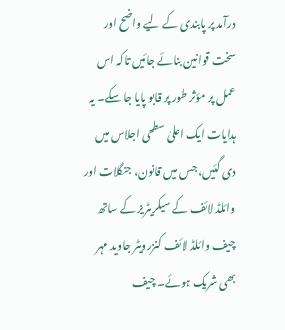درآمد پر پابندی کے لیے واضح اور سخت قوانین بنائے جائیں تاکہ اس عمل پر مؤثر طور پر قابو پایا جا سکے۔ یہ ہدایات ایک اعلیٰ سطحی اجلاس میں دی گئیں، جس میں قانون، جنگلات اور وائلڈ لائف کے سیکریٹریز کے ساتھ چیف وائلڈ لائف کنزرویٹر جاوید مہر بھی شریک ہوئے۔ چیف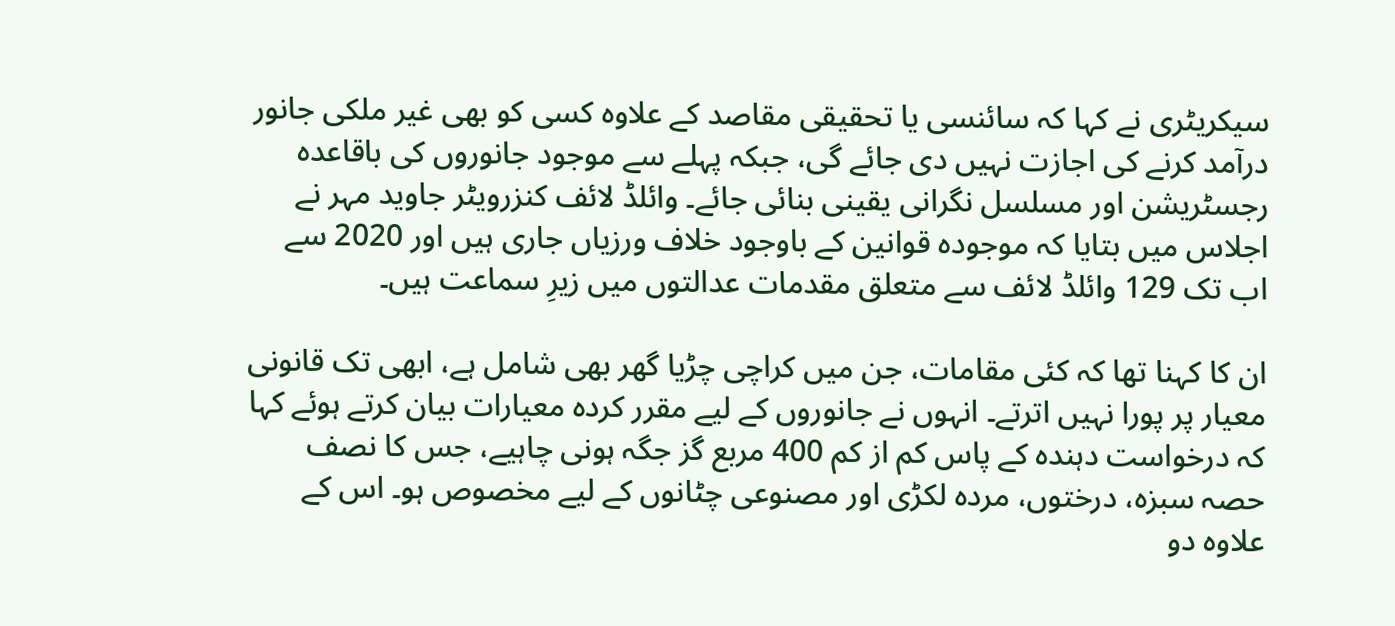سیکریٹری نے کہا کہ سائنسی یا تحقیقی مقاصد کے علاوہ کسی کو بھی غیر ملکی جانور درآمد کرنے کی اجازت نہیں دی جائے گی، جبکہ پہلے سے موجود جانوروں کی باقاعدہ رجسٹریشن اور مسلسل نگرانی یقینی بنائی جائے۔ وائلڈ لائف کنزرویٹر جاوید مہر نے اجلاس میں بتایا کہ موجودہ قوانین کے باوجود خلاف ورزیاں جاری ہیں اور 2020 سے اب تک 129 وائلڈ لائف سے متعلق مقدمات عدالتوں میں زیرِ سماعت ہیں۔

ان کا کہنا تھا کہ کئی مقامات، جن میں کراچی چڑیا گھر بھی شامل ہے، ابھی تک قانونی معیار پر پورا نہیں اترتے۔ انہوں نے جانوروں کے لیے مقرر کردہ معیارات بیان کرتے ہوئے کہا کہ درخواست دہندہ کے پاس کم از کم 400 مربع گز جگہ ہونی چاہیے، جس کا نصف حصہ سبزہ، درختوں، مردہ لکڑی اور مصنوعی چٹانوں کے لیے مخصوص ہو۔ اس کے علاوہ دو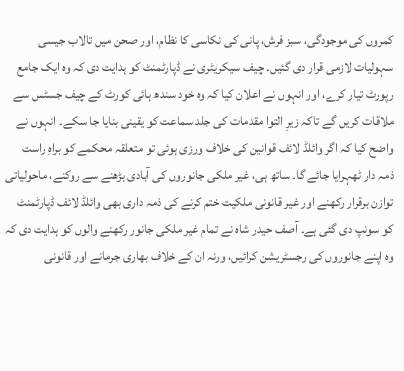کمروں کی موجودگی، سبز فرش، پانی کی نکاسی کا نظام، اور صحن میں تالاب جیسی سہولیات لازمی قرار دی گئیں۔ چیف سیکریٹری نے ڈپارٹمنٹ کو ہدایت دی کہ وہ ایک جامع رپورٹ تیار کرے، اور انہوں نے اعلان کیا کہ وہ خود سندھ ہائی کورٹ کے چیف جسٹس سے ملاقات کریں گے تاکہ زیرِ التوا مقدمات کی جلد سماعت کو یقینی بنایا جا سکے۔ انہوں نے واضح کیا کہ اگر وائلڈ لائف قوانین کی خلاف ورزی ہوئی تو متعلقہ محکمے کو براہِ راست ذمہ دار ٹھہرایا جائے گا۔ ساتھ ہی، غیر ملکی جانوروں کی آبادی بڑھنے سے روکنے، ماحولیاتی توازن برقرار رکھنے اور غیر قانونی ملکیت ختم کرنے کی ذمہ داری بھی وائلڈ لائف ڈپارٹمنٹ کو سونپ دی گئی ہے۔ آصف حیدر شاہ نے تمام غیر ملکی جانور رکھنے والوں کو ہدایت دی کہ وہ اپنے جانوروں کی رجسٹریشن کرائیں، ورنہ ان کے خلاف بھاری جرمانے اور قانونی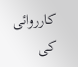کارروائی کی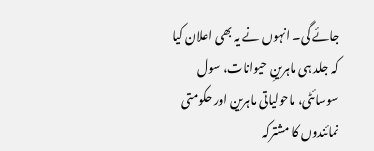جائے گی۔ انہوں نے یہ بھی اعلان کیا کہ جلد ہی ماہرینِ حیوانات، سول سوسائٹی، ماحولیاتی ماہرین اور حکومتی نمائندوں کا مشترکہ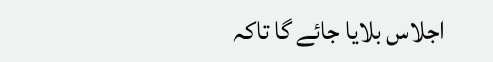اجلاس بلایا جائے گا تاکہ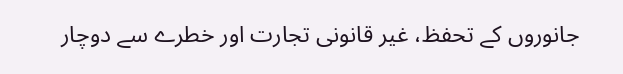جانوروں کے تحفظ، غیر قانونی تجارت اور خطرے سے دوچار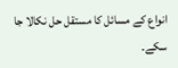انواع کے مسائل کا مستقل حل نکالا جا سکے۔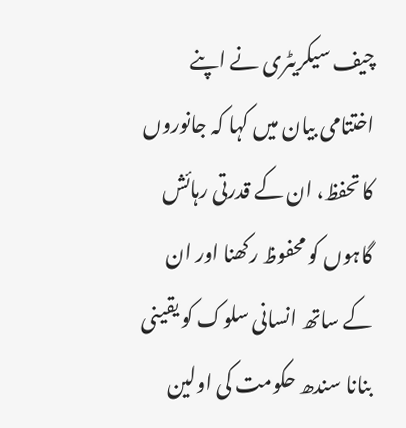چیف سیکریٹری نے اپنے اختتامی بیان میں کہا کہ جانوروں کا تحفظ، ان کے قدرتی رہائش گاہوں کو محفوظ رکھنا اور ان کے ساتھ انسانی سلوک کو یقینی بنانا سندھ حکومت کی اولین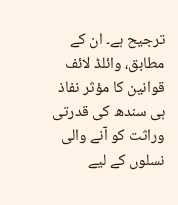ترجیح ہے۔ ان کے مطابق، وائلڈ لائف قوانین کا مؤثر نفاذ ہی سندھ کی قدرتی وراثت کو آنے والی نسلوں کے لیے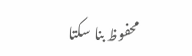محفوظ بنا سکتا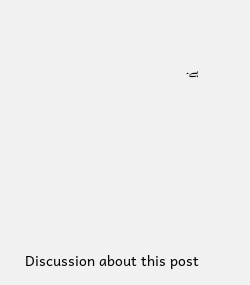ہے۔







Discussion about this post